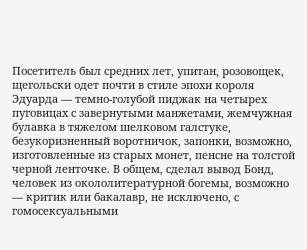Посетитель был средних лет, упитан, розовощек, щегольски одет почти в стиле эпохи короля Эдуарда — темно-голубой пиджак на четырех пуговицах с завернутыми манжетами, жемчужная булавка в тяжелом шелковом галстуке, безукоризненный воротничок, запонки, возможно, изготовленные из старых монет, пенсне на толстой черной ленточке. В общем, сделал вывод Бонд, человек из окололитературной богемы, возможно — критик или бакалавр, не исключено, с гомосексуальными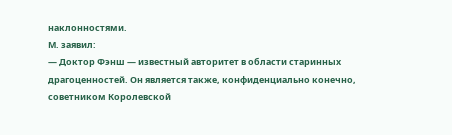наклонностями.
М. заявил:
— Доктор Фэнш — известный авторитет в области старинных драгоценностей. Он является также, конфиденциально конечно, советником Королевской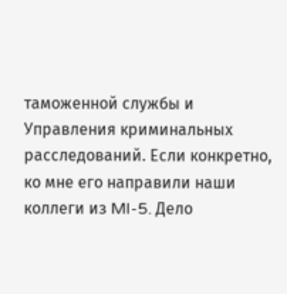таможенной службы и Управления криминальных расследований. Если конкретно, ко мне его направили наши коллеги из MI-5. Дело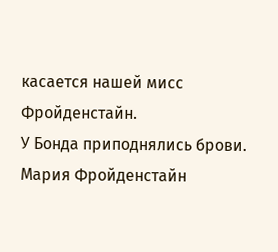касается нашей мисс Фройденстайн.
У Бонда приподнялись брови. Мария Фройденстайн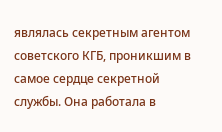являлась секретным агентом советского КГБ, проникшим в самое сердце секретной службы. Она работала в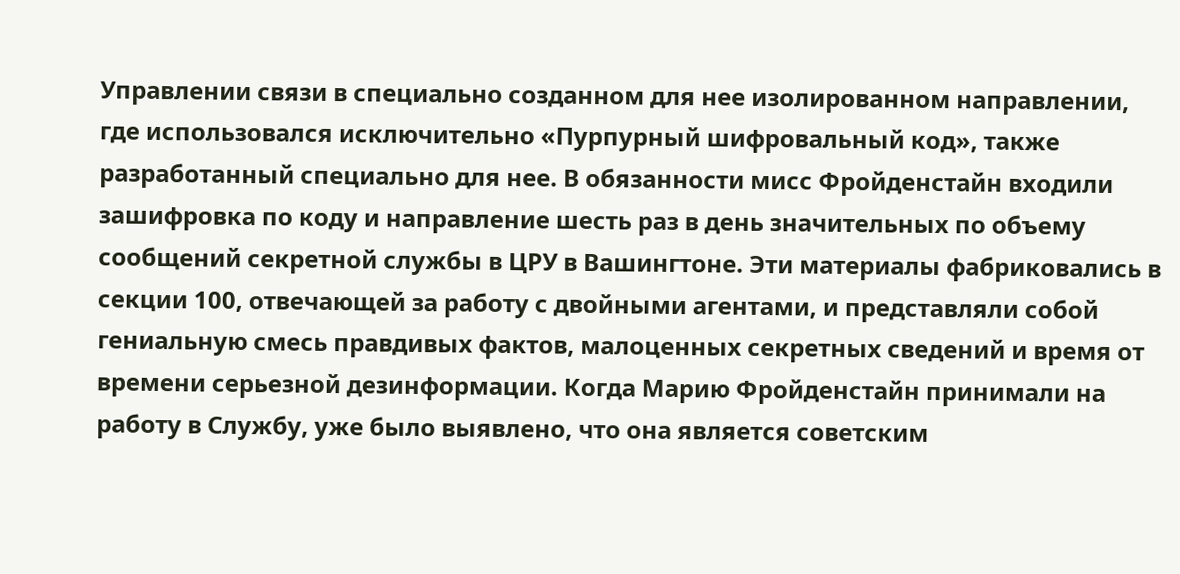Управлении связи в специально созданном для нее изолированном направлении, где использовался исключительно «Пурпурный шифровальный код», также разработанный специально для нее. В обязанности мисс Фройденстайн входили зашифровка по коду и направление шесть раз в день значительных по объему сообщений секретной службы в ЦРУ в Вашингтоне. Эти материалы фабриковались в секции 100, отвечающей за работу с двойными агентами, и представляли собой гениальную смесь правдивых фактов, малоценных секретных сведений и время от времени серьезной дезинформации. Когда Марию Фройденстайн принимали на работу в Службу, уже было выявлено, что она является советским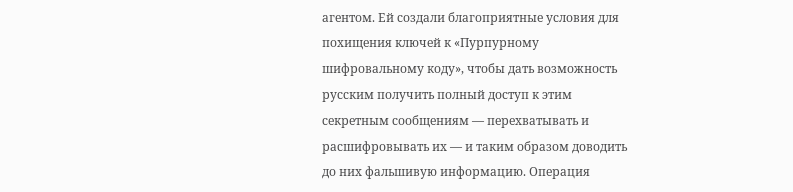агентом. Ей создали благоприятные условия для похищения ключей к «Пурпурному шифровальному коду», чтобы дать возможность русским получить полный доступ к этим секретным сообщениям — перехватывать и расшифровывать их — и таким образом доводить до них фальшивую информацию. Операция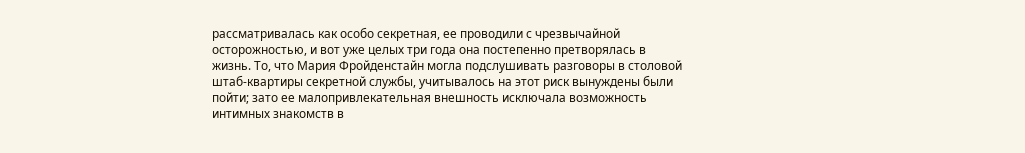рассматривалась как особо секретная, ее проводили с чрезвычайной осторожностью, и вот уже целых три года она постепенно претворялась в жизнь. То, что Мария Фройденстайн могла подслушивать разговоры в столовой штаб-квартиры секретной службы, учитывалось на этот риск вынуждены были пойти; зато ее малопривлекательная внешность исключала возможность интимных знакомств в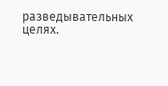разведывательных целях.